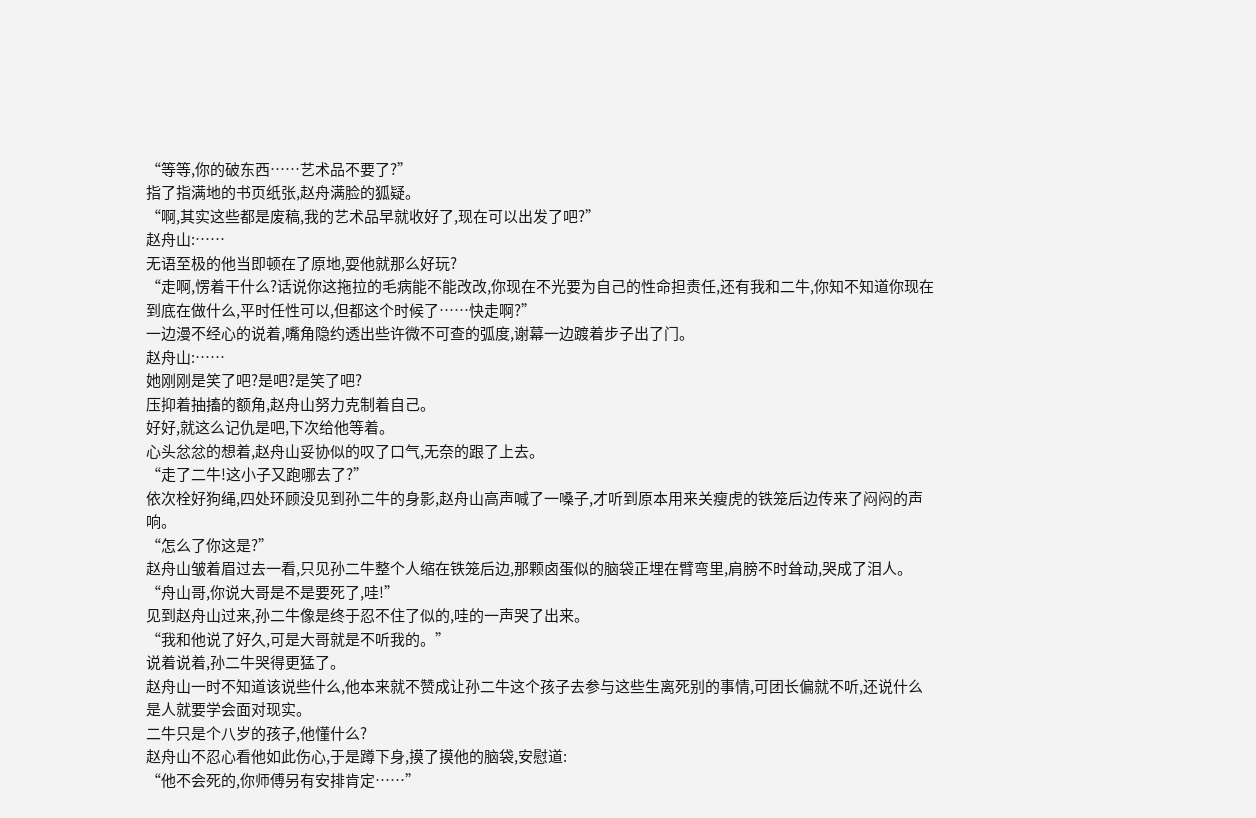“等等,你的破东西……艺术品不要了?”
指了指满地的书页纸张,赵舟满脸的狐疑。
“啊,其实这些都是废稿,我的艺术品早就收好了,现在可以出发了吧?”
赵舟山:……
无语至极的他当即顿在了原地,耍他就那么好玩?
“走啊,愣着干什么?话说你这拖拉的毛病能不能改改,你现在不光要为自己的性命担责任,还有我和二牛,你知不知道你现在到底在做什么,平时任性可以,但都这个时候了……快走啊?”
一边漫不经心的说着,嘴角隐约透出些许微不可查的弧度,谢幕一边踱着步子出了门。
赵舟山:……
她刚刚是笑了吧?是吧?是笑了吧?
压抑着抽搐的额角,赵舟山努力克制着自己。
好好,就这么记仇是吧,下次给他等着。
心头忿忿的想着,赵舟山妥协似的叹了口气,无奈的跟了上去。
“走了二牛!这小子又跑哪去了?”
依次栓好狗绳,四处环顾没见到孙二牛的身影,赵舟山高声喊了一嗓子,才听到原本用来关瘦虎的铁笼后边传来了闷闷的声响。
“怎么了你这是?”
赵舟山皱着眉过去一看,只见孙二牛整个人缩在铁笼后边,那颗卤蛋似的脑袋正埋在臂弯里,肩膀不时耸动,哭成了泪人。
“舟山哥,你说大哥是不是要死了,哇!”
见到赵舟山过来,孙二牛像是终于忍不住了似的,哇的一声哭了出来。
“我和他说了好久,可是大哥就是不听我的。”
说着说着,孙二牛哭得更猛了。
赵舟山一时不知道该说些什么,他本来就不赞成让孙二牛这个孩子去参与这些生离死别的事情,可团长偏就不听,还说什么是人就要学会面对现实。
二牛只是个八岁的孩子,他懂什么?
赵舟山不忍心看他如此伤心,于是蹲下身,摸了摸他的脑袋,安慰道:
“他不会死的,你师傅另有安排肯定……”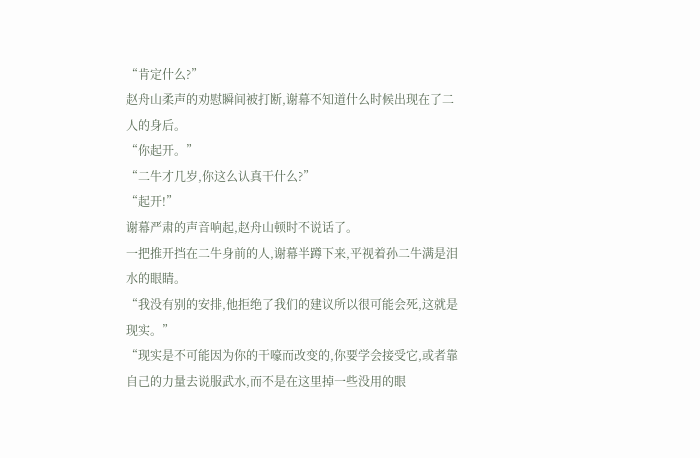“肯定什么?”
赵舟山柔声的劝慰瞬间被打断,谢幕不知道什么时候出现在了二人的身后。
“你起开。”
“二牛才几岁,你这么认真干什么?”
“起开!”
谢幕严肃的声音响起,赵舟山顿时不说话了。
一把推开挡在二牛身前的人,谢幕半蹲下来,平视着孙二牛满是泪水的眼睛。
“我没有别的安排,他拒绝了我们的建议所以很可能会死,这就是现实。”
“现实是不可能因为你的干嚎而改变的,你要学会接受它,或者靠自己的力量去说服武水,而不是在这里掉一些没用的眼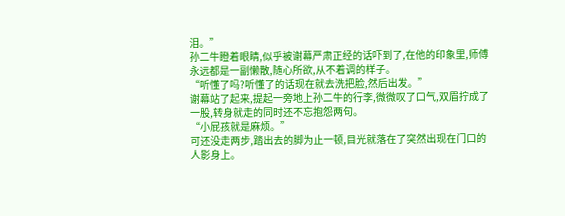泪。”
孙二牛瞪着眼睛,似乎被谢幕严肃正经的话吓到了,在他的印象里,师傅永远都是一副懒散,随心所欲,从不着调的样子。
“听懂了吗?听懂了的话现在就去洗把脸,然后出发。”
谢幕站了起来,提起一旁地上孙二牛的行李,微微叹了口气,双眉拧成了一股,转身就走的同时还不忘抱怨两句。
“小屁孩就是麻烦。”
可还没走两步,踏出去的脚为止一顿,目光就落在了突然出现在门口的人影身上。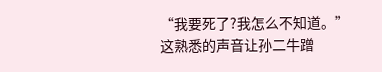“我要死了?我怎么不知道。”
这熟悉的声音让孙二牛蹭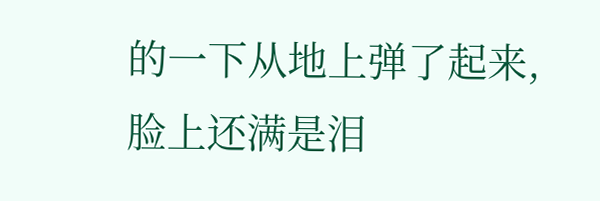的一下从地上弹了起来,脸上还满是泪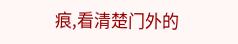痕,看清楚门外的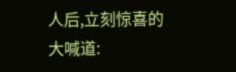人后,立刻惊喜的大喊道: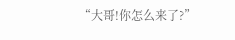“大哥!你怎么来了?”